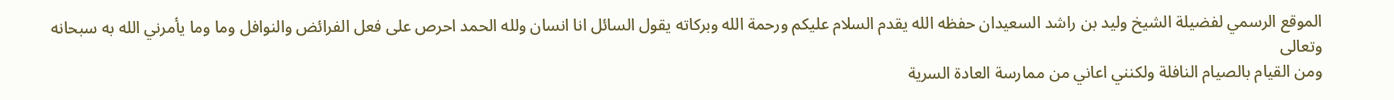الموقع الرسمي لفضيلة الشيخ وليد بن راشد السعيدان حفظه الله يقدم السلام عليكم ورحمة الله وبركاته يقول السائل انا انسان ولله الحمد احرص على فعل الفرائض والنوافل وما وما يأمرني الله به سبحانه وتعالى
ومن القيام بالصيام النافلة ولكنني اعاني من ممارسة العادة السرية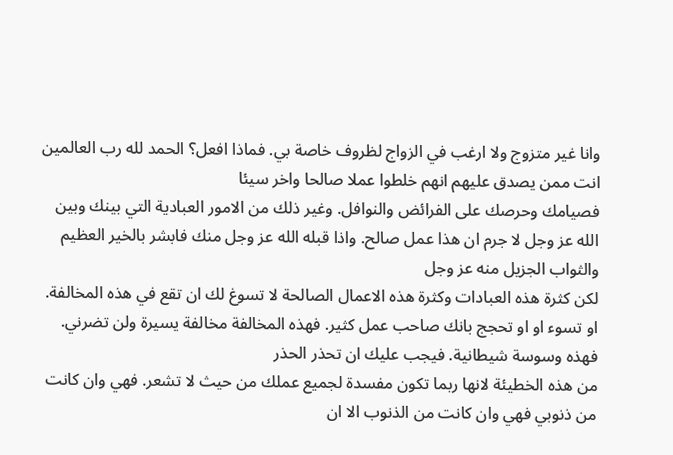وانا غير متزوج ولا ارغب في الزواج لظروف خاصة بي. فماذا افعل؟ الحمد لله رب العالمين انت ممن يصدق عليهم انهم خلطوا عملا صالحا واخر سيئا
فصيامك وحرصك على الفرائض والنوافل. وغير ذلك من الامور العبادية التي بينك وبين الله عز وجل لا جرم ان هذا عمل صالح. واذا قبله الله عز وجل منك فابشر بالخير العظيم والثواب الجزيل منه عز وجل
لكن كثرة هذه العبادات وكثرة هذه الاعمال الصالحة لا تسوغ لك ان تقع في هذه المخالفة. او تسوء او او تحجج بانك صاحب عمل كثير. فهذه المخالفة مخالفة يسيرة ولن تضرني. فهذه وسوسة شيطانية. فيجب عليك ان تحذر الحذر
من هذه الخطيئة لانها ربما تكون مفسدة لجميع عملك من حيث لا تشعر. فهي وان كانت من ذنوبي فهي وان كانت من الذنوب الا ان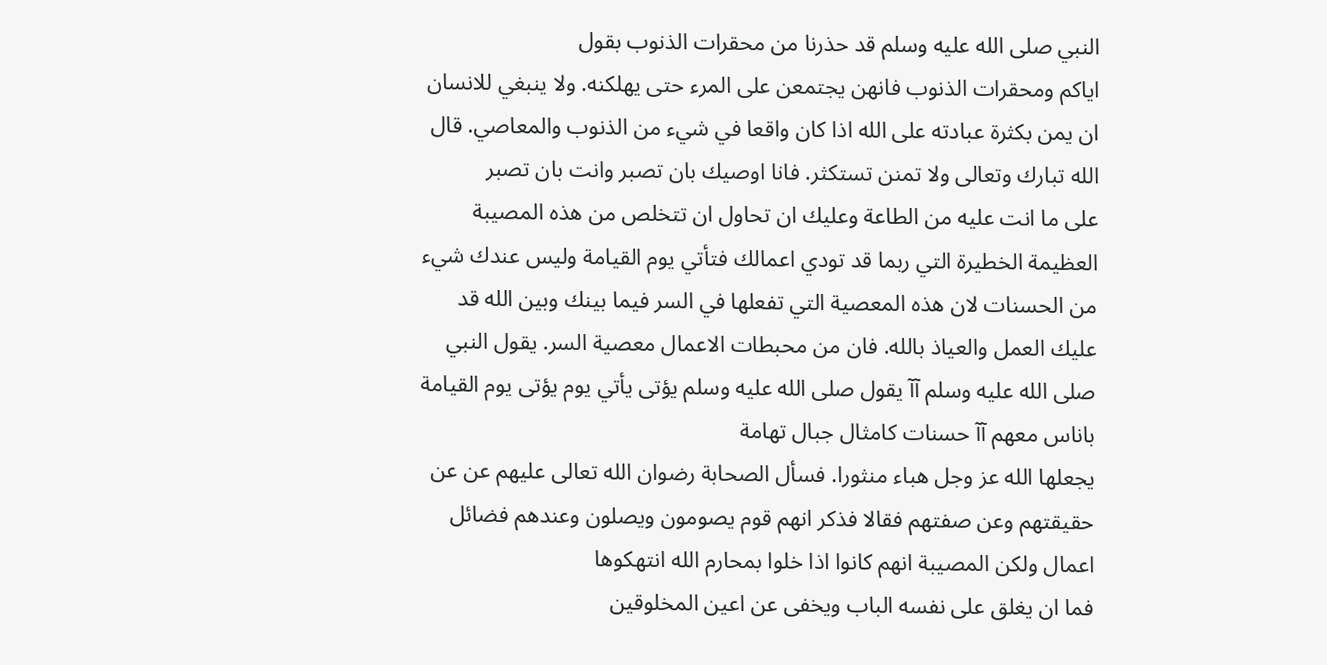النبي صلى الله عليه وسلم قد حذرنا من محقرات الذنوب بقول
اياكم ومحقرات الذنوب فانهن يجتمعن على المرء حتى يهلكنه. ولا ينبغي للانسان ان يمن بكثرة عبادته على الله اذا كان واقعا في شيء من الذنوب والمعاصي. قال الله تبارك وتعالى ولا تمنن تستكثر. فانا اوصيك بان تصبر وانت بان تصبر
على ما انت عليه من الطاعة وعليك ان تحاول ان تتخلص من هذه المصيبة العظيمة الخطيرة التي ربما قد تودي اعمالك فتأتي يوم القيامة وليس عندك شيء من الحسنات لان هذه المعصية التي تفعلها في السر فيما بينك وبين الله قد
عليك العمل والعياذ بالله. فان من محبطات الاعمال معصية السر. يقول النبي صلى الله عليه وسلم آآ يقول صلى الله عليه وسلم يؤتى يأتي يوم يؤتى يوم القيامة باناس معهم آآ حسنات كامثال جبال تهامة
يجعلها الله عز وجل هباء منثورا. فسأل الصحابة رضوان الله تعالى عليهم عن عن حقيقتهم وعن صفتهم فقالا فذكر انهم قوم يصومون ويصلون وعندهم فضائل اعمال ولكن المصيبة انهم كانوا اذا خلوا بمحارم الله انتهكوها
فما ان يغلق على نفسه الباب ويخفى عن اعين المخلوقين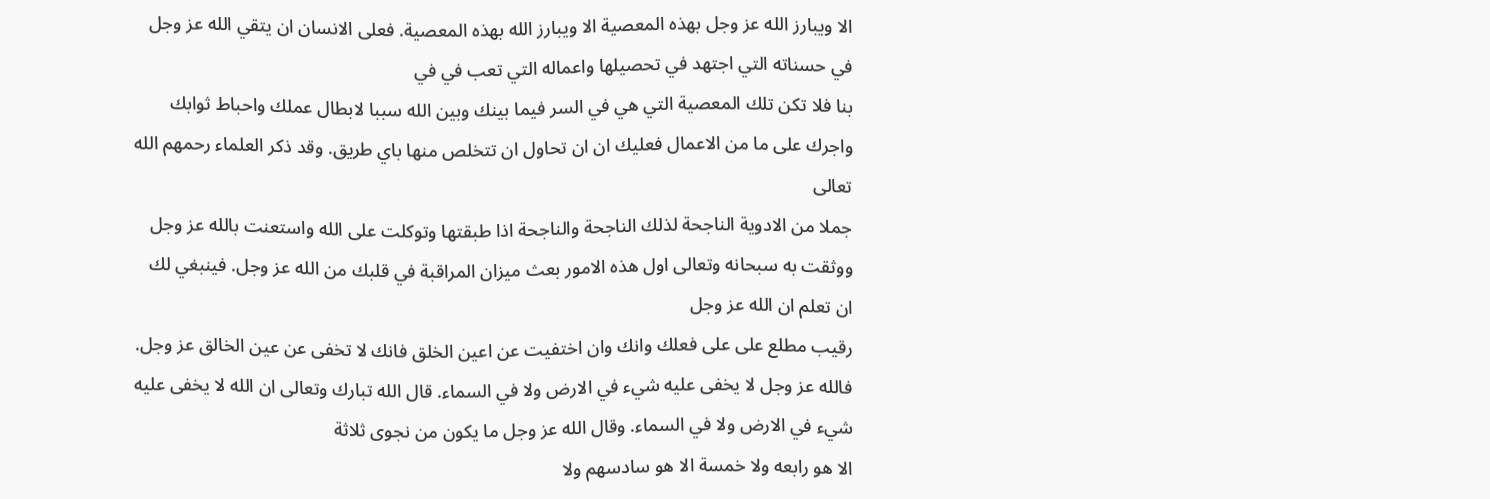الا ويبارز الله عز وجل بهذه المعصية الا ويبارز الله بهذه المعصية. فعلى الانسان ان يتقي الله عز وجل في حسناته التي اجتهد في تحصيلها واعماله التي تعب في في
بنا فلا تكن تلك المعصية التي هي في السر فيما بينك وبين الله سببا لابطال عملك واحباط ثوابك واجرك على ما من الاعمال فعليك ان ان تحاول ان تتخلص منها باي طريق. وقد ذكر العلماء رحمهم الله تعالى
جملا من الادوية الناجحة لذلك الناجحة والناجحة اذا طبقتها وتوكلت على الله واستعنت بالله عز وجل ووثقت به سبحانه وتعالى اول هذه الامور بعث ميزان المراقبة في قلبك من الله عز وجل. فينبغي لك ان تعلم ان الله عز وجل
رقيب مطلع على على فعلك وانك وان اختفيت عن اعين الخلق فانك لا تخفى عن عين الخالق عز وجل. فالله عز وجل لا يخفى عليه شيء في الارض ولا في السماء. قال الله تبارك وتعالى ان الله لا يخفى عليه شيء في الارض ولا في السماء. وقال الله عز وجل ما يكون من نجوى ثلاثة
الا هو رابعه ولا خمسة الا هو سادسهم ولا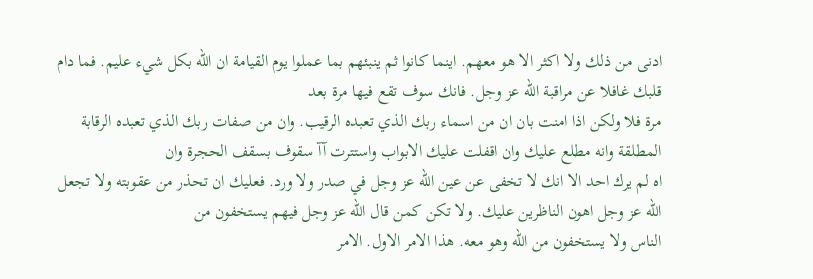ادنى من ذلك ولا اكثر الا هو معهم. اينما كانوا ثم ينبئهم بما عملوا يوم القيامة ان الله بكل شيء عليم. فما دام قلبك غافلا عن مراقبة الله عز وجل. فانك سوف تقع فيها مرة بعد
مرة فلا ولكن اذا امنت بان ان من اسماء ربك الذي تعبده الرقيب. وان من صفات ربك الذي تعبده الرقابة المطلقة وانه مطلع عليك وان اقفلت عليك الابواب واستترت آآ سقوف بسقف الحجرة وان
اه لم يرك احد الا انك لا تخفى عن عين الله عز وجل في صدر ولا ورد. فعليك ان تحذر من عقوبته ولا تجعل الله عز وجل اهون الناظرين عليك. ولا تكن كمن قال الله عز وجل فيهم يستخفون من
الناس ولا يستخفون من الله وهو معه. هذا الامر الاول. الامر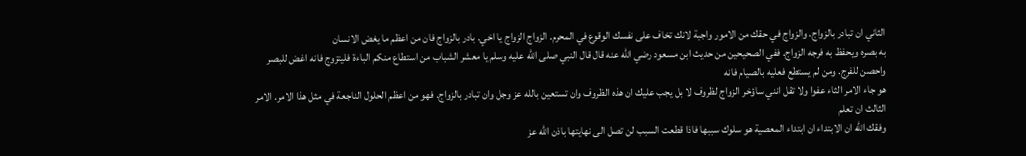الثاني ان تبادر بالزواج. والزواج في حقك من الامور واجبة لانك تخاف على نفسك الوقوع في المحرم. الزواج الزواج يا اخي. بادر بالزواج فان من اعظم ما يغض الانسان
به بصره ويحفظ به فرجه الزواج. ففي الصحيحين من حديث ابن مسعود رضي الله عنه قال قال النبي صلى الله عليه وسلم يا معشر الشباب من استطاع منكم الباءة فليتزوج فانه اغض للبصر واحصن للفرج. ومن لم يستطع فعليه بالصيام فانه
هو جاء الامر الثاء عفوا ولا تقل انني ساؤخر الزواج لظروف لا بل يجب عليك ان هذه الظروف وان تستعين بالله عز وجل وان تبادر بالزواج. فهو من اعظم الحلول الناجعة في مثل هذا الامر. الامر الثالث ان تعلم
وفقك الله ان الابتداء ان ابتداء المعصية هو سلوك سببها فاذا قطعت السبب لن تصل الى نهايتها باذن الله عز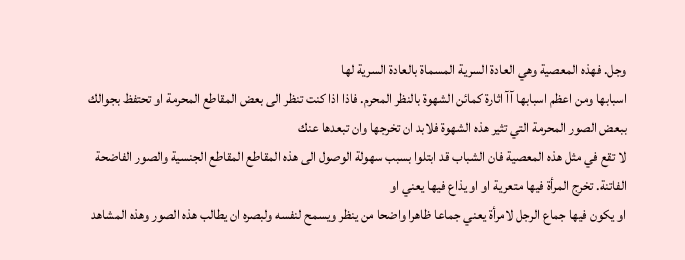وجل. فهذه المعصية وهي العادة السرية المسماة بالعادة السرية لها
اسبابها ومن اعظم اسبابها آآ اثارة كمائن الشهوة بالنظر المحرم. فاذا اذا كنت تنظر الى بعض المقاطع المحرمة او تحتفظ بجوالك ببعض الصور المحرمة التي تثير هذه الشهوة فلابد ان تخرجها وان تبعدها عنك
لا تقع في مثل هذه المعصية فان الشباب قد ابتلوا بسبب سهولة الوصول الى هذه المقاطع المقاطع الجنسية والصور الفاضحة الفاتنة. تخرج المرأة فيها متعرية او او يذاع فيها يعني او
او يكون فيها جماع الرجل لامرأة يعني جماعا ظاهرا واضحا من ينظر ويسمح لنفسه ولبصره ان يطالب هذه الصور وهذه المشاهد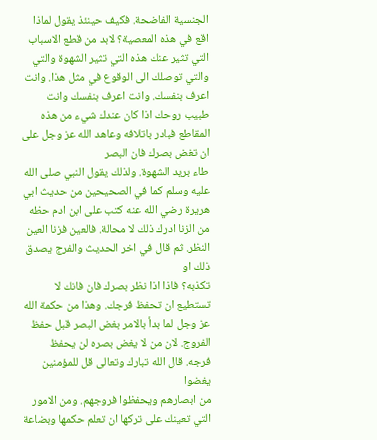الجنسية الفاضحة. فكيف حينئذ يقول لماذا اقع في هذه المعصية؟ لابد من قطع الاسباب
التي تثير عنك هذه التي تثير الشهوة والتي والتي توصلك الى الوقوع في مثل هذا. وانت اعرف بنفسك. وانت اعرف بنفسك وانت طبيب روحك اذا كان عندك شيء من هذه المقاطع فبادر باتلافه وعاهد الله عز وجل على ان تغض بصرك فان البصر
طاء بريد الشهوة. ولذلك يقول النبي صلى الله عليه وسلم كما في الصحيحين من حديث ابي هريرة رضي الله عنه كتب على ابن ادم حظه من الزنا ادرك ذلك لا محالة. فالعين فزنا العين النظر. ثم قال في اخر الحديث والفرج يصدق ذلك او
تكذبه؟ فاذا اذا نظر بصرك فان فانك لا تستطيع ان تحفظ فرجك. وهذا من حكمة الله عز وجل لما بدأ بالامر بغض البصر قبل حفظ الفروج. لان من لا يغض بصره لن يحفظ فرجه. قال الله تبارك وتعالى قل للمؤمنين يغضوا
من ابصارهم ويحفظوا فروجهم. ومن الامور التي تعينك على تركها ان تعلم حكمها وبضاعة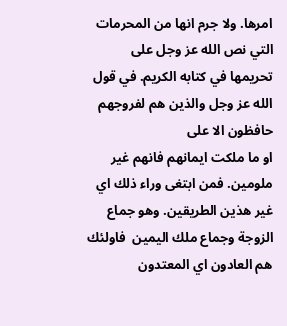امرها. ولا جرم انها من المحرمات التي نص الله عز وجل على تحريمها في كتابه الكريم. في قول الله عز وجل والذين هم لفروجهم حافظون الا على
او ما ملكت ايمانهم فانهم غير ملومين. فمن ابتغى وراء ذلك اي غير هذين الطريقين. وهو جماع الزوجة وجماع ملك اليمين  فاولئك هم العادون اي المعتدون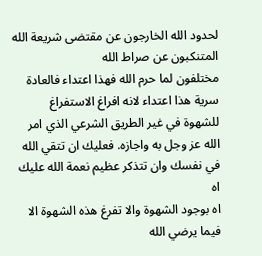لحدود الله الخارجون عن مقتضى شريعة الله المتنكبون عن صراط الله
مختلفون لما حرم الله فهذا اعتداء فالعادة سرية هذا اعتداء لانه افراغ الاستفراغ للشهوة في غير الطريق الشرعي الذي امر الله عز وجل به واجازه. فعليك ان تتقي الله في نفسك وان تتذكر عظيم نعمة الله عليك اه
اه بوجود الشهوة والا تفرغ هذه الشهوة الا فيما يرضي الله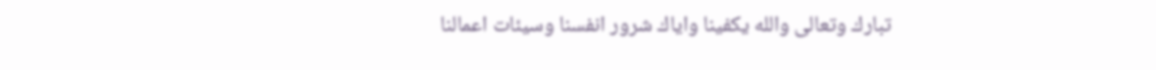تبارك وتعالى والله يكفينا واياك شرور انفسنا وسيئات اعمالنا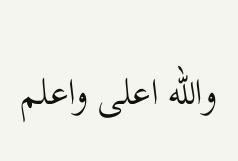والله اعلى واعلم